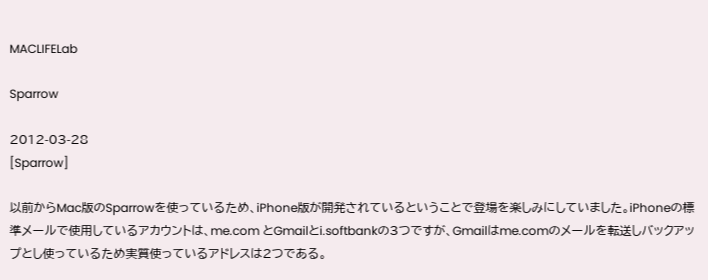MACLIFELab

Sparrow

2012-03-28
[Sparrow]

以前からMac版のSparrowを使っているため、iPhone版が開発されているということで登場を楽しみにしていました。iPhoneの標準メールで使用しているアカウントは、me.com とGmailとi.softbankの3つですが、Gmailはme.comのメールを転送しバックアップとし使っているため実質使っているアドレスは2つである。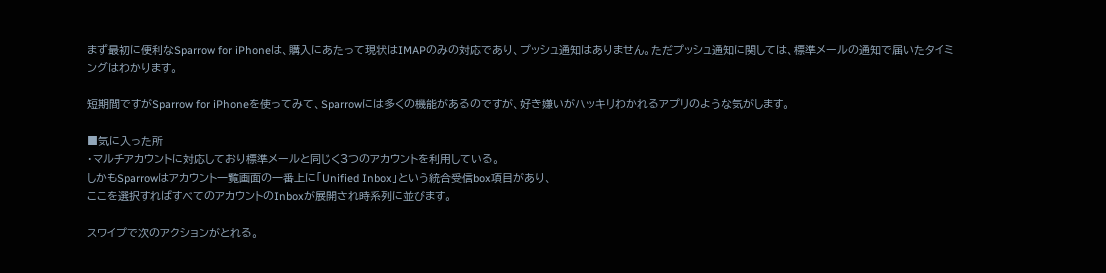まず最初に便利なSparrow for iPhoneは、購入にあたって現状はIMAPのみの対応であり、プッシュ通知はありません。ただプッシュ通知に関しては、標準メールの通知で届いたタイミングはわかります。

短期間ですがSparrow for iPhoneを使ってみて、Sparrowには多くの機能があるのですが、好き嫌いがハッキリわかれるアプリのような気がします。

■気に入った所
・マルチアカウントに対応しており標準メールと同じく3つのアカウントを利用している。
しかもSparrowはアカウント一覧画面の一番上に「Unified Inbox」という統合受信box項目があり、
ここを選択すればすべてのアカウントのInboxが展開され時系列に並びます。

スワイプで次のアクションがとれる。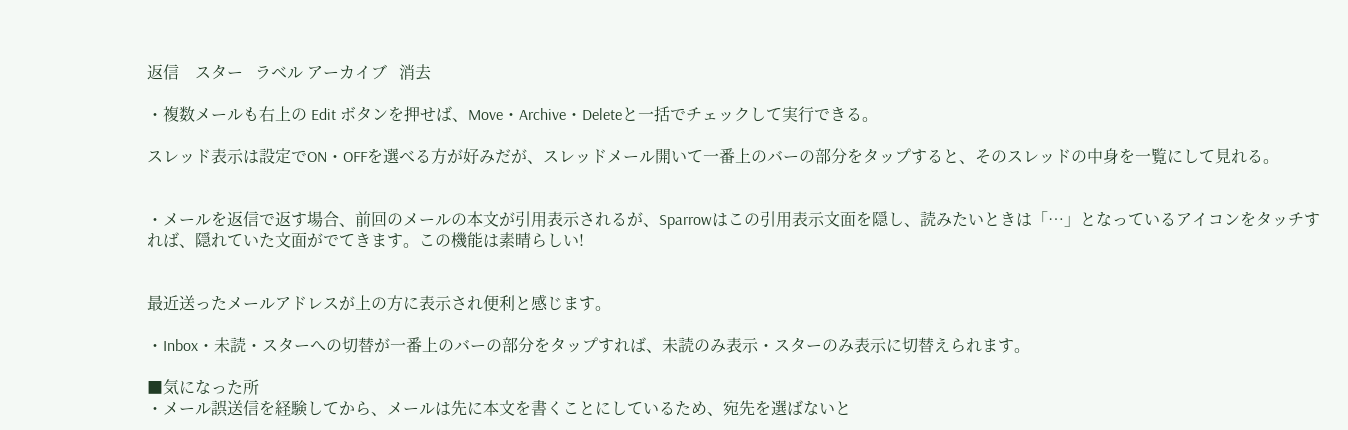返信    スター   ラベル アーカイブ   消去

・複数メールも右上の Edit ボタンを押せば、Move・Archive・Deleteと一括でチェックして実行できる。

スレッド表示は設定でON・OFFを選べる方が好みだが、スレッドメール開いて一番上のバーの部分をタップすると、そのスレッドの中身を一覧にして見れる。


・メールを返信で返す場合、前回のメールの本文が引用表示されるが、Sparrowはこの引用表示文面を隠し、読みたいときは「…」となっているアイコンをタッチすれば、隠れていた文面がでてきます。この機能は素晴らしい!


最近送ったメールアドレスが上の方に表示され便利と感じます。

・Inbox・未読・スターへの切替が一番上のバーの部分をタップすれば、未読のみ表示・スターのみ表示に切替えられます。

■気になった所
・メール誤送信を経験してから、メールは先に本文を書くことにしているため、宛先を選ばないと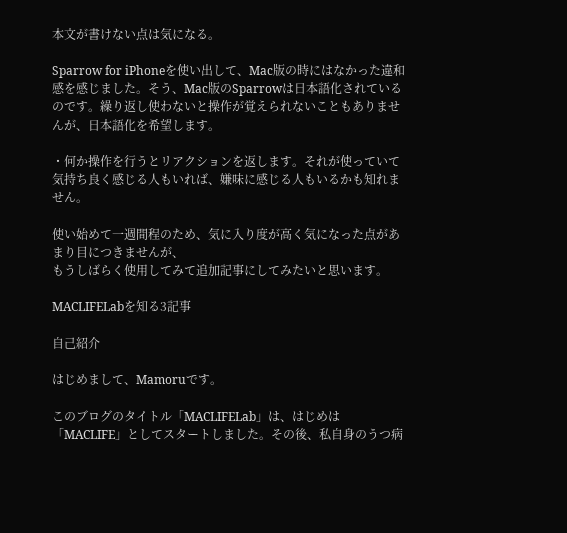本文が書けない点は気になる。

Sparrow for iPhoneを使い出して、Mac版の時にはなかった違和感を感じました。そう、Mac版のSparrowは日本語化されているのです。繰り返し使わないと操作が覚えられないこともありませんが、日本語化を希望します。

・何か操作を行うとリアクションを返します。それが使っていて気持ち良く感じる人もいれば、嫌味に感じる人もいるかも知れません。

使い始めて一週間程のため、気に入り度が高く気になった点があまり目につきませんが、
もうしばらく使用してみて追加記事にしてみたいと思います。

MACLIFELabを知る3記事

自己紹介

はじめまして、Mamoruです。

このブログのタイトル「MACLIFELab」は、はじめは「MACLIFE」としてスタートしました。その後、私自身のうつ病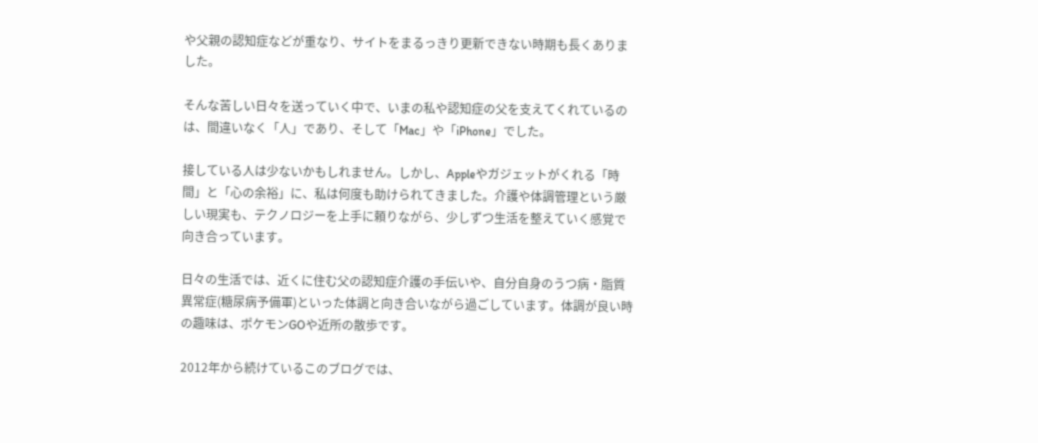や父親の認知症などが重なり、サイトをまるっきり更新できない時期も長くありました。

そんな苦しい日々を送っていく中で、いまの私や認知症の父を支えてくれているのは、間違いなく「人」であり、そして「Mac」や「iPhone」でした。

接している人は少ないかもしれません。しかし、Appleやガジェットがくれる「時間」と「心の余裕」に、私は何度も助けられてきました。介護や体調管理という厳しい現実も、テクノロジーを上手に頼りながら、少しずつ生活を整えていく感覚で向き合っています。

日々の生活では、近くに住む父の認知症介護の手伝いや、自分自身のうつ病・脂質異常症(糖尿病予備軍)といった体調と向き合いながら過ごしています。体調が良い時の趣味は、ポケモンGOや近所の散歩です。

2012年から続けているこのブログでは、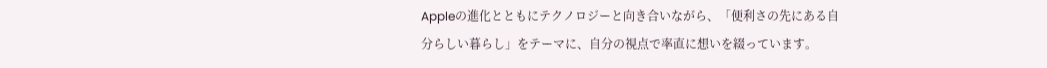Appleの進化とともにテクノロジーと向き合いながら、「便利さの先にある自分らしい暮らし」をテーマに、自分の視点で率直に想いを綴っています。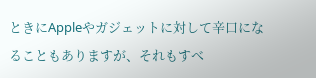ときにAppleやガジェットに対して辛口になることもありますが、それもすべ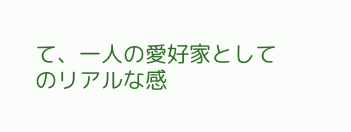て、一人の愛好家としてのリアルな感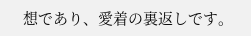想であり、愛着の裏返しです。